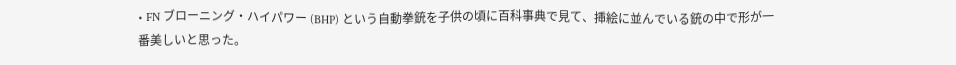• FN ブローニング・ハイパワー (BHP) という自動拳銃を子供の頃に百科事典で見て、挿絵に並んでいる銃の中で形が一番美しいと思った。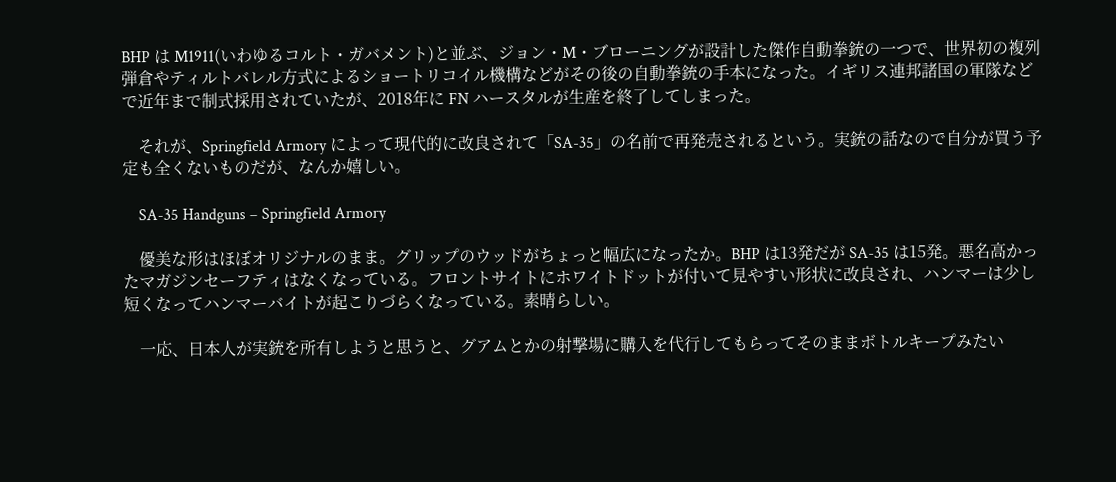BHP は M1911(いわゆるコルト・ガバメント)と並ぶ、ジョン・M・ブローニングが設計した傑作自動拳銃の一つで、世界初の複列弾倉やティルトバレル方式によるショートリコイル機構などがその後の自動拳銃の手本になった。イギリス連邦諸国の軍隊などで近年まで制式採用されていたが、2018年に FN ハースタルが生産を終了してしまった。

    それが、Springfield Armory によって現代的に改良されて「SA-35」の名前で再発売されるという。実銃の話なので自分が買う予定も全くないものだが、なんか嬉しい。

    SA-35 Handguns – Springfield Armory

    優美な形はほぼオリジナルのまま。グリップのウッドがちょっと幅広になったか。BHP は13発だが SA-35 は15発。悪名高かったマガジンセーフティはなくなっている。フロントサイトにホワイトドットが付いて見やすい形状に改良され、ハンマーは少し短くなってハンマーバイトが起こりづらくなっている。素晴らしい。

    一応、日本人が実銃を所有しようと思うと、グアムとかの射撃場に購入を代行してもらってそのままボトルキープみたい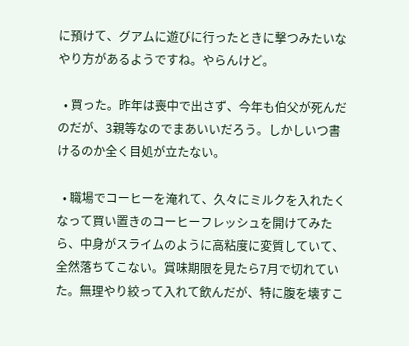に預けて、グアムに遊びに行ったときに撃つみたいなやり方があるようですね。やらんけど。

  • 買った。昨年は喪中で出さず、今年も伯父が死んだのだが、3親等なのでまあいいだろう。しかしいつ書けるのか全く目処が立たない。

  • 職場でコーヒーを淹れて、久々にミルクを入れたくなって買い置きのコーヒーフレッシュを開けてみたら、中身がスライムのように高粘度に変質していて、全然落ちてこない。賞味期限を見たら7月で切れていた。無理やり絞って入れて飲んだが、特に腹を壊すこ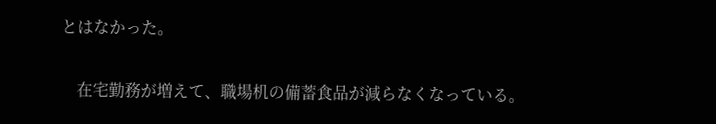とはなかった。

    在宅勤務が増えて、職場机の備蓄食品が減らなくなっている。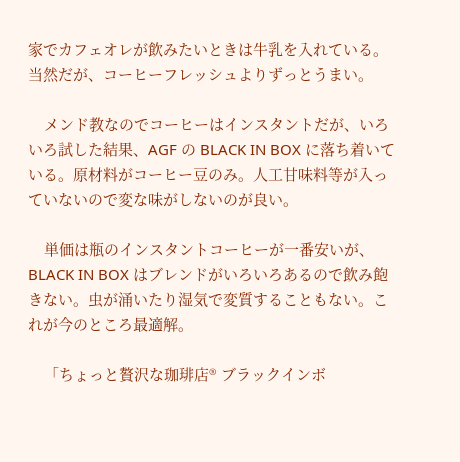家でカフェオレが飲みたいときは牛乳を入れている。当然だが、コーヒーフレッシュよりずっとうまい。

    メンド教なのでコーヒーはインスタントだが、いろいろ試した結果、AGF の BLACK IN BOX に落ち着いている。原材料がコーヒー豆のみ。人工甘味料等が入っていないので変な味がしないのが良い。

    単価は瓶のインスタントコーヒーが一番安いが、BLACK IN BOX はブレンドがいろいろあるので飲み飽きない。虫が涌いたり湿気で変質することもない。これが今のところ最適解。

    「ちょっと贅沢な珈琲店® ブラックインボ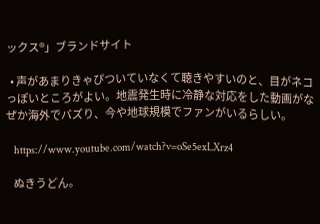ックス®」ブランドサイト

  • 声があまりきゃぴついていなくて聴きやすいのと、目がネコっぽいところがよい。地震発生時に冷静な対応をした動画がなぜか海外でバズり、今や地球規模でファンがいるらしい。

    https://www.youtube.com/watch?v=oSe5exLXrz4

    ぬきうどん。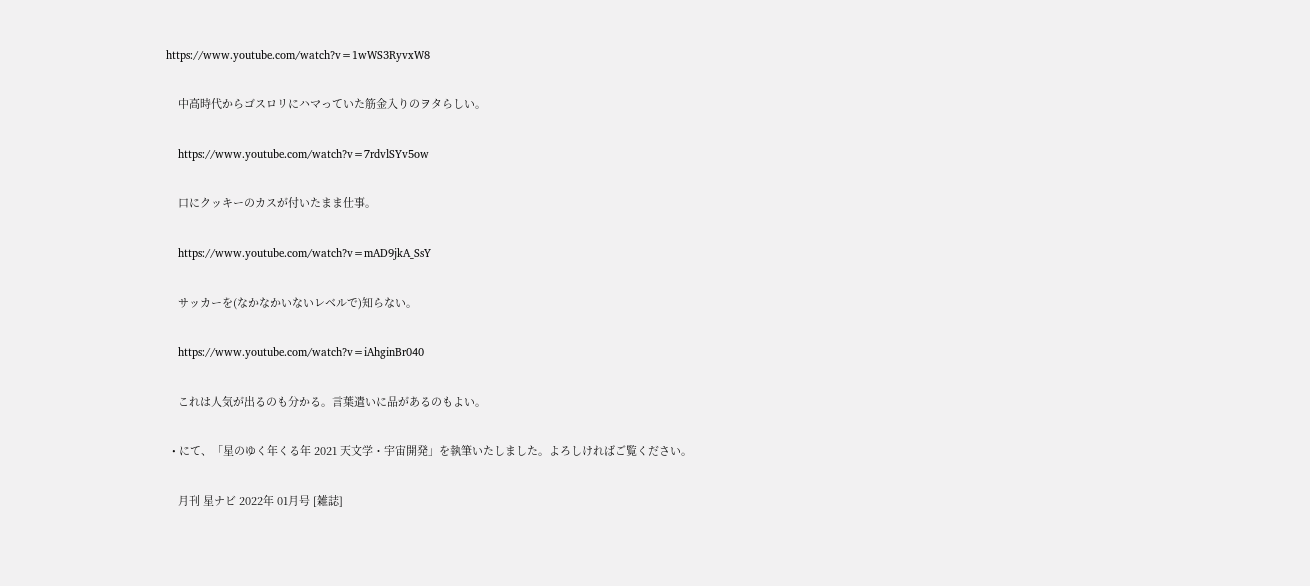https://www.youtube.com/watch?v=1wWS3RyvxW8

    中高時代からゴスロリにハマっていた筋金入りのヲタらしい。

    https://www.youtube.com/watch?v=7rdvlSYv5ow

    口にクッキーのカスが付いたまま仕事。

    https://www.youtube.com/watch?v=mAD9jkA_SsY

    サッカーを(なかなかいないレベルで)知らない。

    https://www.youtube.com/watch?v=iAhginBr040

    これは人気が出るのも分かる。言葉遣いに品があるのもよい。

  • にて、「星のゆく年くる年 2021 天文学・宇宙開発」を執筆いたしました。よろしければご覧ください。

    月刊 星ナビ 2022年 01月号 [雑誌]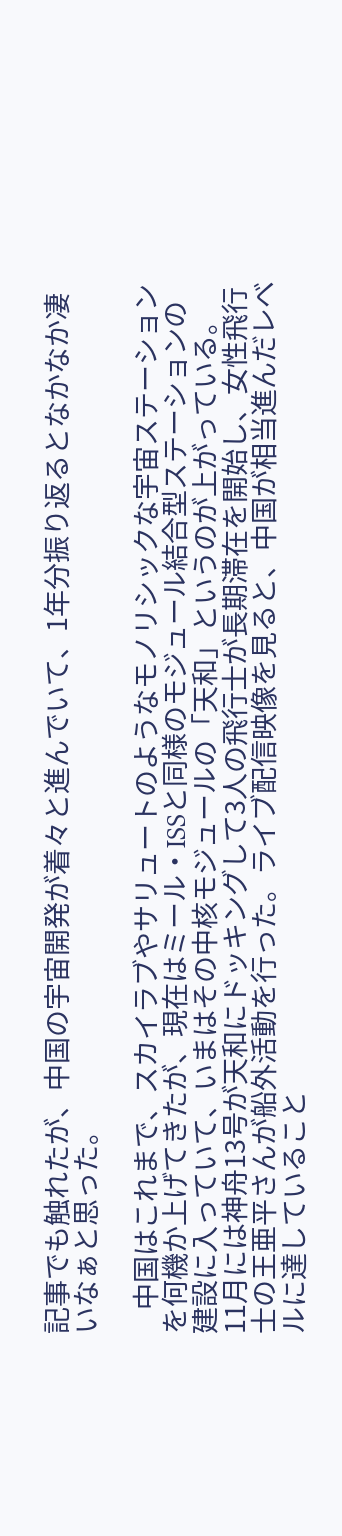記事でも触れたが、中国の宇宙開発が着々と進んでいて、1年分振り返るとなかなか凄いなぁと思った。

    中国はこれまで、スカイラブやサリュートのようなモノリシックな宇宙ステーションを何機か上げてきたが、現在はミール・ISSと同様のモジュール結合型ステーションの建設に入っていて、いまはその中核モジュールの「天和」というのが上がっている。11月には神舟13号が天和にドッキングして3人の飛行士が長期滞在を開始し、女性飛行士の王亜平さんが船外活動を行った。ライブ配信映像を見ると、中国が相当進んだレベルに達していること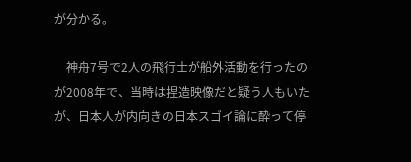が分かる。

    神舟7号で2人の飛行士が船外活動を行ったのが2008年で、当時は捏造映像だと疑う人もいたが、日本人が内向きの日本スゴイ論に酔って停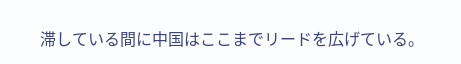滞している間に中国はここまでリードを広げている。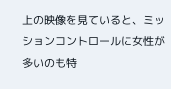上の映像を見ていると、ミッションコントロールに女性が多いのも特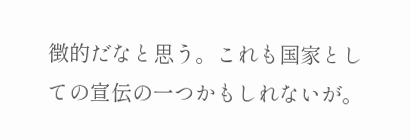徴的だなと思う。これも国家としての宣伝の一つかもしれないが。